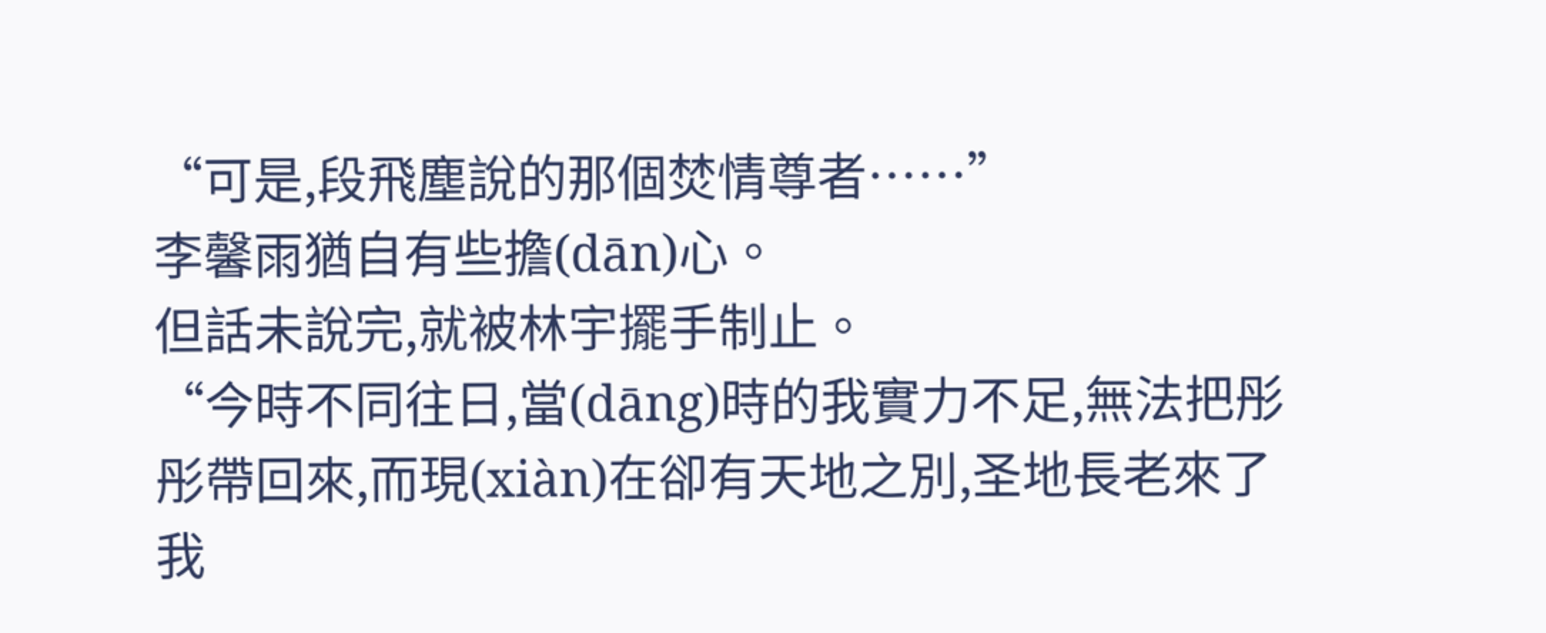“可是,段飛塵說的那個焚情尊者……”
李馨雨猶自有些擔(dān)心。
但話未說完,就被林宇擺手制止。
“今時不同往日,當(dāng)時的我實力不足,無法把彤彤帶回來,而現(xiàn)在卻有天地之別,圣地長老來了我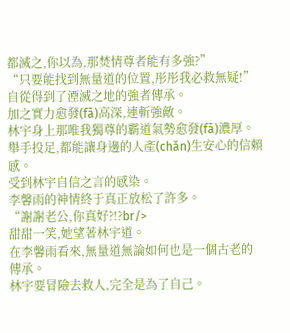都滅之,你以為,那焚情尊者能有多強?”
“只要能找到無量道的位置,彤彤我必救無疑!”
自從得到了湮滅之地的強者傳承。
加之實力愈發(fā)高深,連斬強敵。
林宇身上那唯我獨尊的霸道氣勢愈發(fā)濃厚。
舉手投足,都能讓身邊的人產(chǎn)生安心的信賴感。
受到林宇自信之言的感染。
李馨雨的神情終于真正放松了許多。
“謝謝老公,你真好?!?br/>
甜甜一笑,她望著林宇道。
在李馨雨看來,無量道無論如何也是一個古老的傳承。
林宇要冒險去救人,完全是為了自己。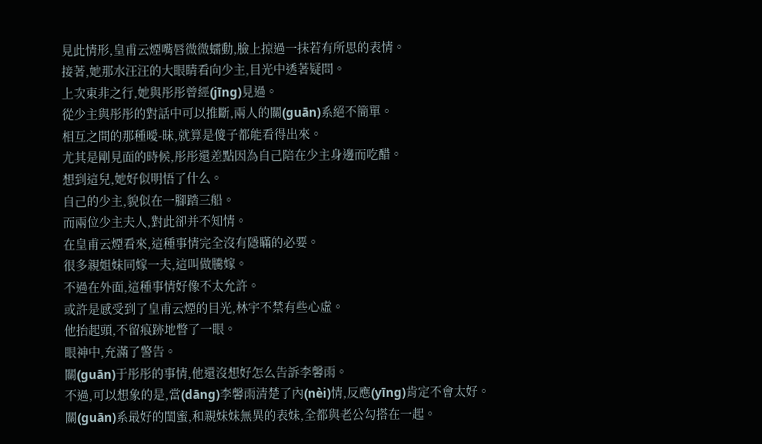見此情形,皇甫云煙嘴唇微微蠕動,臉上掠過一抹若有所思的表情。
接著,她那水汪汪的大眼睛看向少主,目光中透著疑問。
上次東非之行,她與彤彤曾經(jīng)見過。
從少主與彤彤的對話中可以推斷,兩人的關(guān)系絕不簡單。
相互之間的那種曖-昧,就算是傻子都能看得出來。
尤其是剛見面的時候,彤彤還差點因為自己陪在少主身邊而吃醋。
想到這兒,她好似明悟了什么。
自己的少主,貌似在一腳踏三船。
而兩位少主夫人,對此卻并不知情。
在皇甫云煙看來,這種事情完全沒有隱瞞的必要。
很多親姐妹同嫁一夫,這叫做騰嫁。
不過在外面,這種事情好像不太允許。
或許是感受到了皇甫云煙的目光,林宇不禁有些心虛。
他抬起頭,不留痕跡地瞥了一眼。
眼神中,充滿了警告。
關(guān)于彤彤的事情,他還沒想好怎么告訴李馨雨。
不過,可以想象的是,當(dāng)李馨雨清楚了內(nèi)情,反應(yīng)肯定不會太好。
關(guān)系最好的閨蜜,和親妹妹無異的表妹,全都與老公勾搭在一起。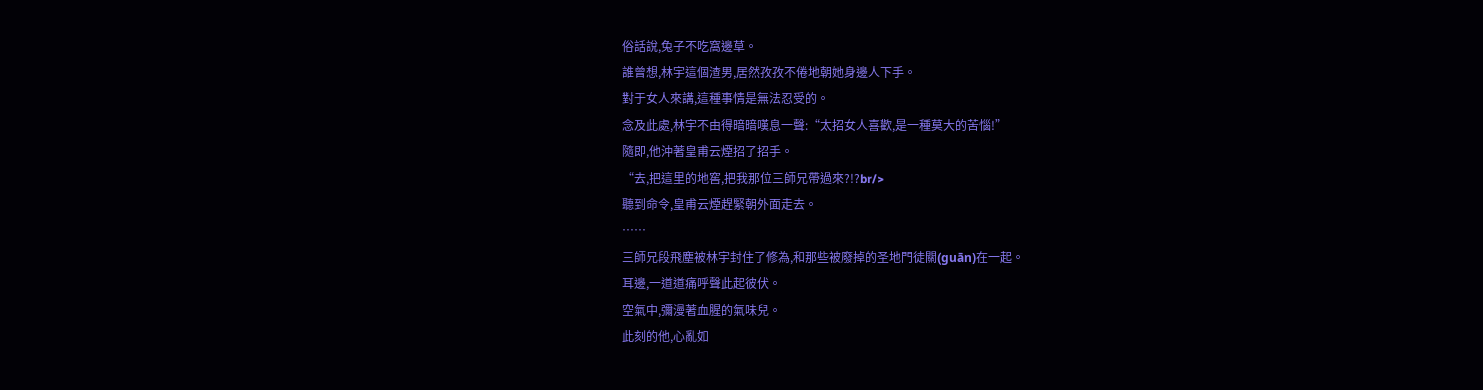俗話說,兔子不吃窩邊草。
誰曾想,林宇這個渣男,居然孜孜不倦地朝她身邊人下手。
對于女人來講,這種事情是無法忍受的。
念及此處,林宇不由得暗暗嘆息一聲:“太招女人喜歡,是一種莫大的苦惱!”
隨即,他沖著皇甫云煙招了招手。
“去,把這里的地窖,把我那位三師兄帶過來?!?br/>
聽到命令,皇甫云煙趕緊朝外面走去。
……
三師兄段飛塵被林宇封住了修為,和那些被廢掉的圣地門徒關(guān)在一起。
耳邊,一道道痛呼聲此起彼伏。
空氣中,彌漫著血腥的氣味兒。
此刻的他,心亂如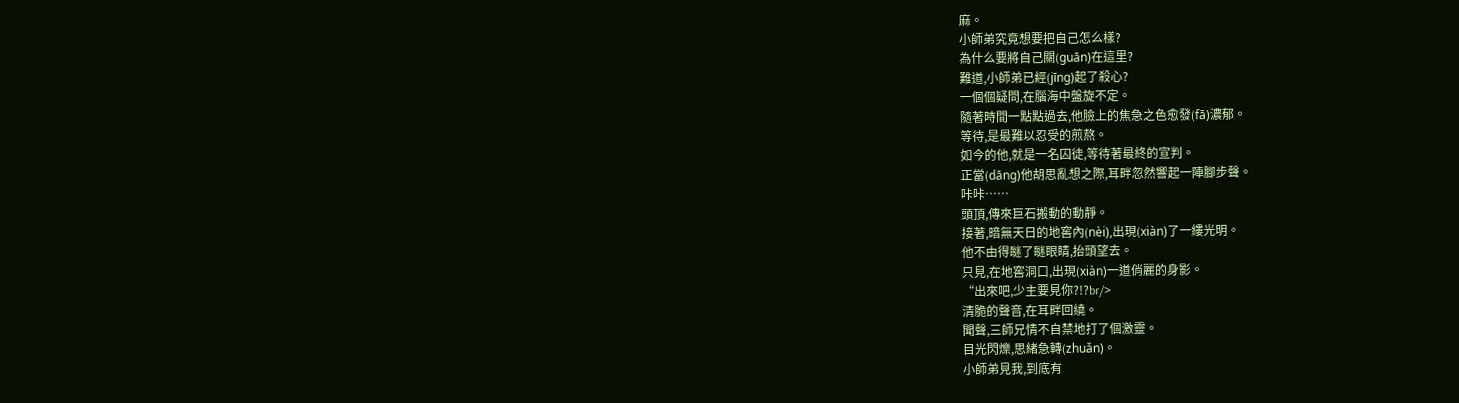麻。
小師弟究竟想要把自己怎么樣?
為什么要將自己關(guān)在這里?
難道,小師弟已經(jīng)起了殺心?
一個個疑問,在腦海中盤旋不定。
隨著時間一點點過去,他臉上的焦急之色愈發(fā)濃郁。
等待,是最難以忍受的煎熬。
如今的他,就是一名囚徒,等待著最終的宣判。
正當(dāng)他胡思亂想之際,耳畔忽然響起一陣腳步聲。
咔咔……
頭頂,傳來巨石搬動的動靜。
接著,暗無天日的地窖內(nèi),出現(xiàn)了一縷光明。
他不由得瞇了瞇眼睛,抬頭望去。
只見,在地窖洞口,出現(xiàn)一道俏麗的身影。
“出來吧,少主要見你?!?br/>
清脆的聲音,在耳畔回繞。
聞聲,三師兄情不自禁地打了個激靈。
目光閃爍,思緒急轉(zhuǎn)。
小師弟見我,到底有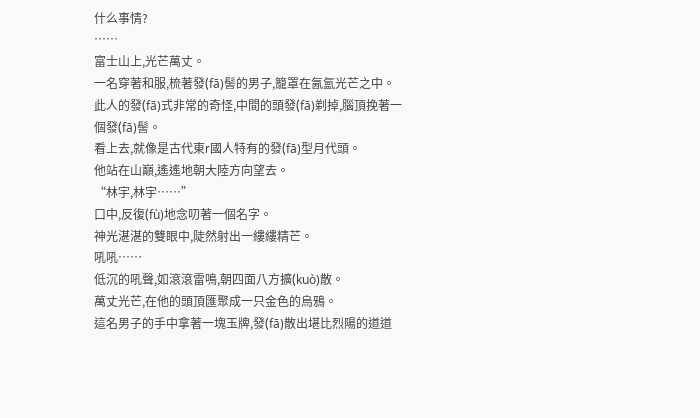什么事情?
……
富士山上,光芒萬丈。
一名穿著和服,梳著發(fā)髻的男子,籠罩在氤氳光芒之中。
此人的發(fā)式非常的奇怪,中間的頭發(fā)剃掉,腦頂挽著一個發(fā)髻。
看上去,就像是古代東r國人特有的發(fā)型月代頭。
他站在山巔,遙遙地朝大陸方向望去。
“林宇,林宇……”
口中,反復(fù)地念叨著一個名字。
神光湛湛的雙眼中,陡然射出一縷縷精芒。
吼吼……
低沉的吼聲,如滾滾雷鳴,朝四面八方擴(kuò)散。
萬丈光芒,在他的頭頂匯聚成一只金色的烏鴉。
這名男子的手中拿著一塊玉牌,發(fā)散出堪比烈陽的道道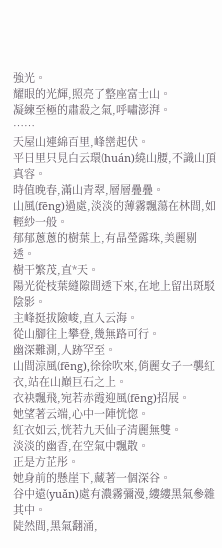強光。
耀眼的光輝,照亮了整座富士山。
凝練至極的肅殺之氣,呼嘯澎湃。
……
天屋山連綿百里,峰巒起伏。
平日里只見白云環(huán)繞山腰,不識山頂真容。
時值晚春,滿山青翠,層層疊疊。
山風(fēng)過處,淡淡的薄霧飄蕩在林間,如輕紗一般。
郁郁蔥蔥的樹葉上,有晶瑩露珠,美麗剔透。
樹干繁茂,直*天。
陽光從枝葉縫隙間透下來,在地上留出斑駁陰影。
主峰挺拔險峻,直入云海。
從山腳往上攀登,幾無路可行。
幽深難測,人跡罕至。
山間涼風(fēng),徐徐吹來,俏麗女子一襲紅衣,站在山巔巨石之上。
衣袂飄飛,宛若赤霞迎風(fēng)招展。
她望著云端,心中一陣恍惚。
紅衣如云,恍若九天仙子清麗無雙。
淡淡的幽香,在空氣中飄散。
正是方芷彤。
她身前的懸崖下,藏著一個深谷。
谷中遠(yuǎn)處有濃霧彌漫,縷縷黑氣參雜其中。
陡然間,黑氣翻涌,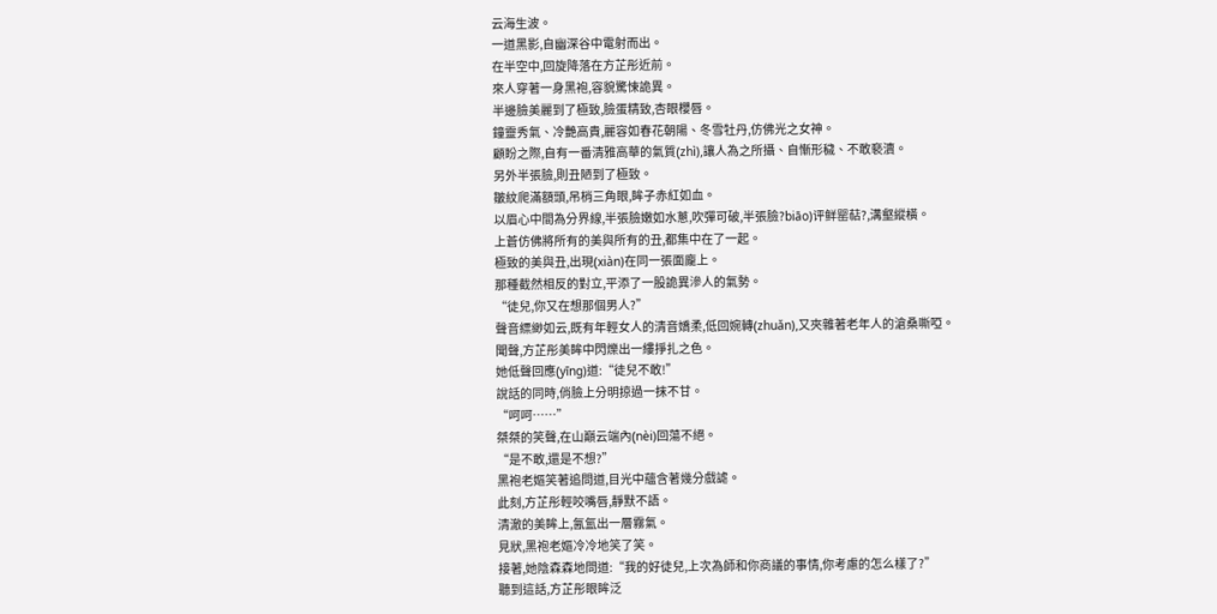云海生波。
一道黑影,自幽深谷中電射而出。
在半空中,回旋降落在方芷彤近前。
來人穿著一身黑袍,容貌驚悚詭異。
半邊臉美麗到了極致,臉蛋精致,杏眼櫻唇。
鐘靈秀氣、冷艷高貴,麗容如春花朝陽、冬雪牡丹,仿佛光之女神。
顧盼之際,自有一番清雅高華的氣質(zhì),讓人為之所攝、自慚形穢、不敢褻瀆。
另外半張臉,則丑陋到了極致。
皺紋爬滿額頭,吊梢三角眼,眸子赤紅如血。
以眉心中間為分界線,半張臉嫩如水蔥,吹彈可破,半張臉?biāo)评鲜罂萜?,溝壑縱橫。
上蒼仿佛將所有的美與所有的丑,都集中在了一起。
極致的美與丑,出現(xiàn)在同一張面龐上。
那種截然相反的對立,平添了一股詭異滲人的氣勢。
“徒兒,你又在想那個男人?”
聲音縹緲如云,既有年輕女人的清音嬌柔,低回婉轉(zhuǎn),又夾雜著老年人的滄桑嘶啞。
聞聲,方芷彤美眸中閃爍出一縷掙扎之色。
她低聲回應(yīng)道:“徒兒不敢!”
說話的同時,俏臉上分明掠過一抹不甘。
“呵呵……”
桀桀的笑聲,在山巔云端內(nèi)回蕩不絕。
“是不敢,還是不想?”
黑袍老嫗笑著追問道,目光中蘊含著幾分戲謔。
此刻,方芷彤輕咬嘴唇,靜默不語。
清澈的美眸上,氤氳出一層霧氣。
見狀,黑袍老嫗冷冷地笑了笑。
接著,她陰森森地問道:“我的好徒兒,上次為師和你商議的事情,你考慮的怎么樣了?”
聽到這話,方芷彤眼眸泛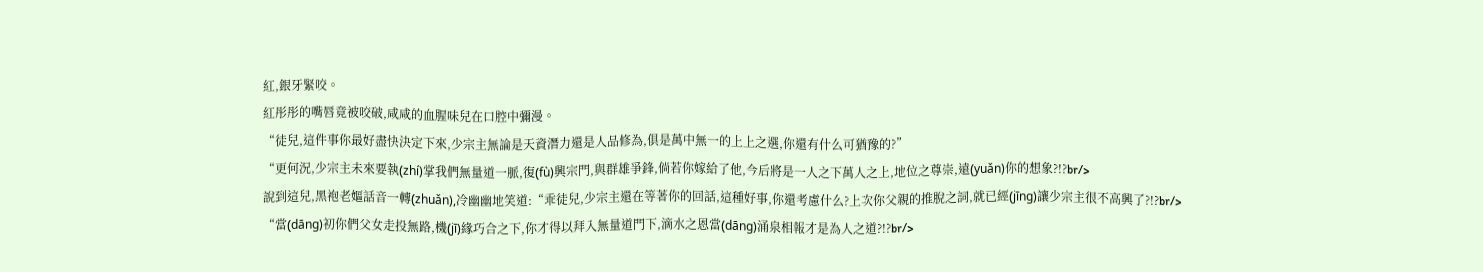紅,銀牙緊咬。
紅彤彤的嘴唇竟被咬破,咸咸的血腥味兒在口腔中彌漫。
“徒兒,這件事你最好盡快決定下來,少宗主無論是天資潛力還是人品修為,俱是萬中無一的上上之選,你還有什么可猶豫的?”
“更何況,少宗主未來要執(zhí)掌我們無量道一脈,復(fù)興宗門,與群雄爭鋒,倘若你嫁給了他,今后將是一人之下萬人之上,地位之尊崇,遠(yuǎn)你的想象?!?br/>
說到這兒,黑袍老嫗話音一轉(zhuǎn),冷幽幽地笑道:“乖徒兒,少宗主還在等著你的回話,這種好事,你還考慮什么?上次你父親的推脫之詞,就已經(jīng)讓少宗主很不高興了?!?br/>
“當(dāng)初你們父女走投無路,機(jī)緣巧合之下,你才得以拜入無量道門下,滴水之恩當(dāng)涌泉相報才是為人之道?!?br/>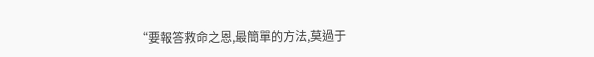“要報答救命之恩,最簡單的方法,莫過于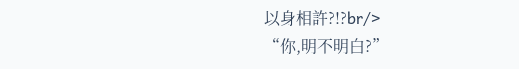以身相許?!?br/>
“你,明不明白?”